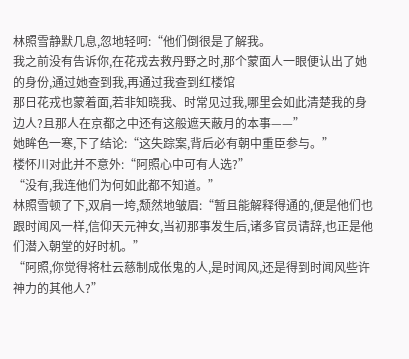林照雪静默几息,忽地轻呵:“他们倒很是了解我。
我之前没有告诉你,在花戎去救丹野之时,那个蒙面人一眼便认出了她的身份,通过她查到我,再通过我查到红楼馆
那日花戎也蒙着面,若非知晓我、时常见过我,哪里会如此清楚我的身边人?且那人在京都之中还有这般遮天蔽月的本事——”
她眸色一寒,下了结论:“这失踪案,背后必有朝中重臣参与。”
楼怀川对此并不意外:“阿照心中可有人选?”
“没有,我连他们为何如此都不知道。”
林照雪顿了下,双肩一垮,颓然地皱眉:“暂且能解释得通的,便是他们也跟时闻风一样,信仰天元神女,当初那事发生后,诸多官员请辞,也正是他们潜入朝堂的好时机。”
“阿照,你觉得将杜云慈制成伥鬼的人,是时闻风,还是得到时闻风些许神力的其他人?”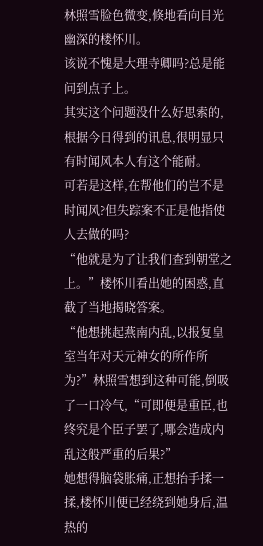林照雪脸色微变,倏地看向目光幽深的楼怀川。
该说不愧是大理寺卿吗?总是能问到点子上。
其实这个问题没什么好思索的,根据今日得到的讯息,很明显只有时闻风本人有这个能耐。
可若是这样,在帮他们的岂不是时闻风?但失踪案不正是他指使人去做的吗?
“他就是为了让我们查到朝堂之上。”楼怀川看出她的困惑,直截了当地揭晓答案。
“他想挑起燕南内乱,以报复皇室当年对天元神女的所作所为?”林照雪想到这种可能,倒吸了一口冷气,“可即便是重臣,也终究是个臣子罢了,哪会造成内乱这般严重的后果?”
她想得脑袋胀痛,正想抬手揉一揉,楼怀川便已经绕到她身后,温热的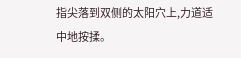指尖落到双侧的太阳穴上,力道适中地按揉。